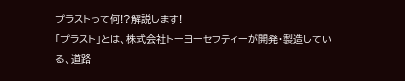プラストって何!?解説します!
「プラスト」とは、株式会社トーヨーセフティーが開発・製造している、道路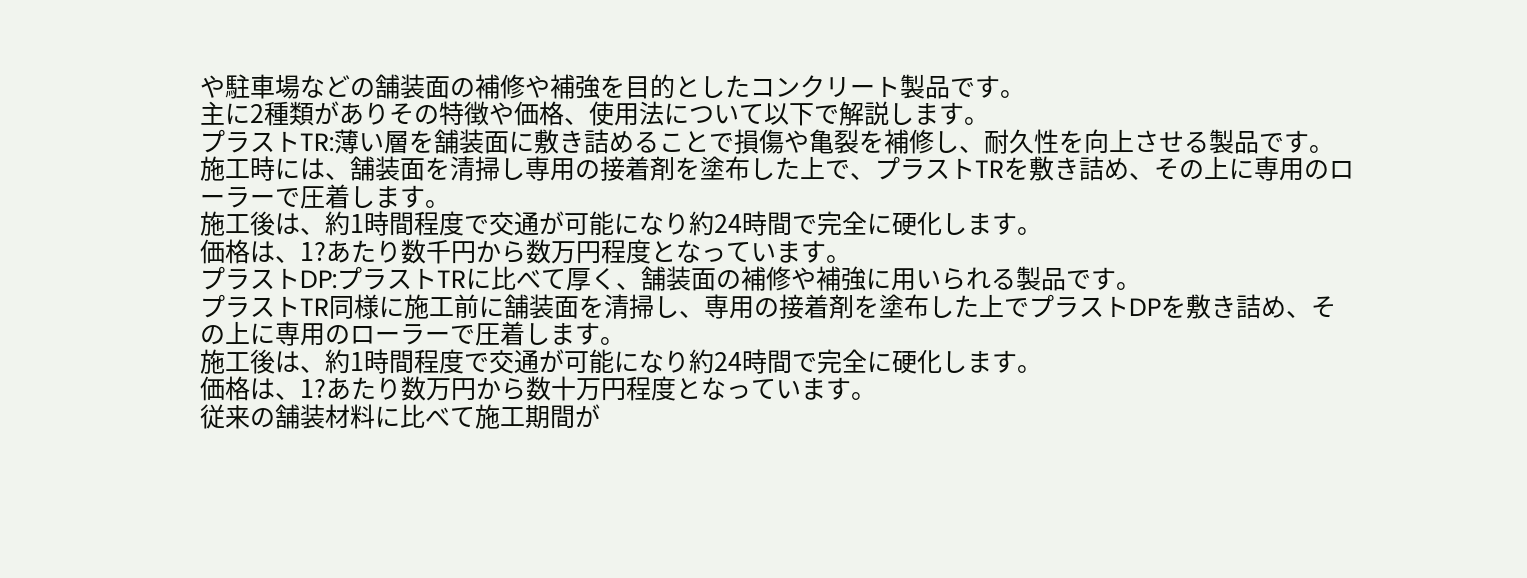や駐車場などの舗装面の補修や補強を目的としたコンクリート製品です。
主に2種類がありその特徴や価格、使用法について以下で解説します。
プラストTR:薄い層を舗装面に敷き詰めることで損傷や亀裂を補修し、耐久性を向上させる製品です。
施工時には、舗装面を清掃し専用の接着剤を塗布した上で、プラストTRを敷き詰め、その上に専用のローラーで圧着します。
施工後は、約1時間程度で交通が可能になり約24時間で完全に硬化します。
価格は、1?あたり数千円から数万円程度となっています。
プラストDP:プラストTRに比べて厚く、舗装面の補修や補強に用いられる製品です。
プラストTR同様に施工前に舗装面を清掃し、専用の接着剤を塗布した上でプラストDPを敷き詰め、その上に専用のローラーで圧着します。
施工後は、約1時間程度で交通が可能になり約24時間で完全に硬化します。
価格は、1?あたり数万円から数十万円程度となっています。
従来の舗装材料に比べて施工期間が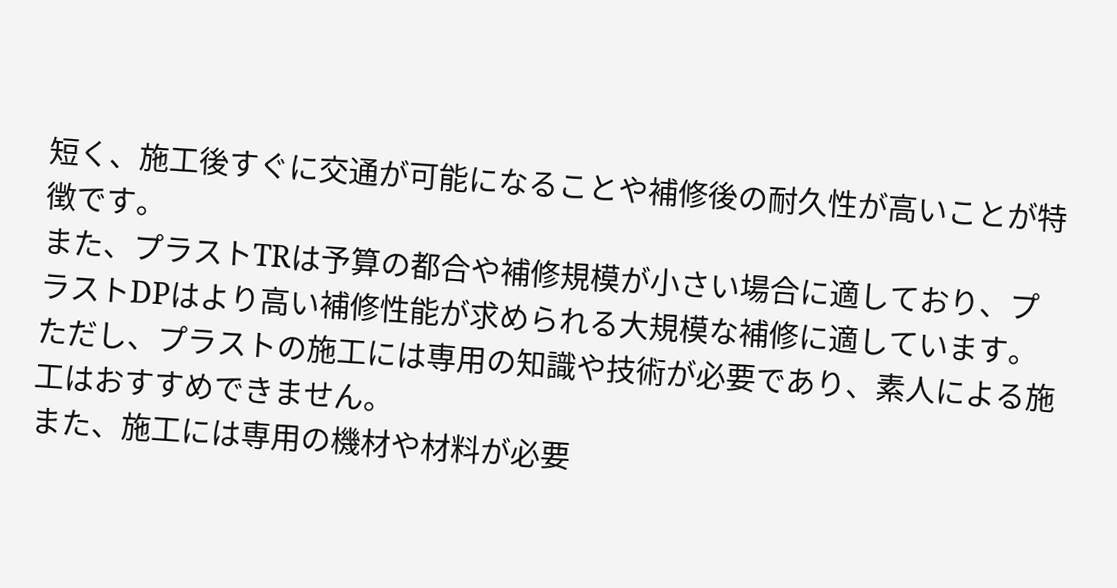短く、施工後すぐに交通が可能になることや補修後の耐久性が高いことが特徴です。
また、プラストTRは予算の都合や補修規模が小さい場合に適しており、プラストDPはより高い補修性能が求められる大規模な補修に適しています。
ただし、プラストの施工には専用の知識や技術が必要であり、素人による施工はおすすめできません。
また、施工には専用の機材や材料が必要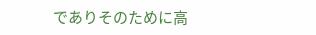でありそのために高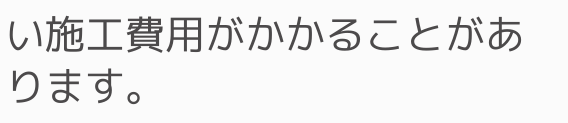い施工費用がかかることがあります。